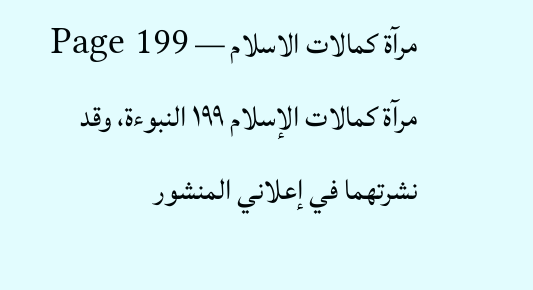مرآة كمالات الاسلام — Page 199
مرآة كمالات الإسلام ۱۹۹ النبوءة، وقد نشرتهما في إعلاني المنشور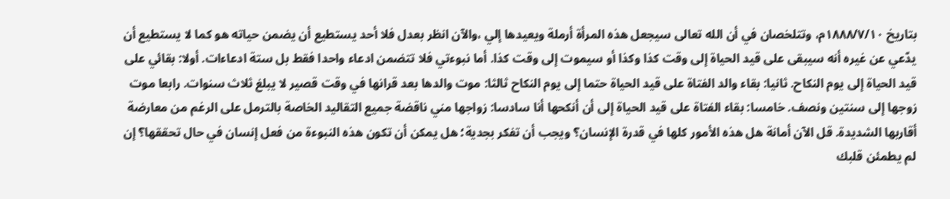بتاريخ ۱۸۸۸/۷/۱۰م، وتتلخصان في أن الله تعالى سيجعل هذه المرأة أرملة ويعيدها إلي ،والآن انظر بعدل فلا أحد يستطيع أن يضمن حياته هو كما لا يستطيع أن يدّعي عن غيره أنه سيبقى على قيد الحياة إلى وقت كذا وكذا أو سيموت إلى وقت كذا. أما نبوءتي فلا تتضمن ادعاء واحدا فقط بل ستة ادعاءات. أولا: بقائي على قيد الحياة إلى يوم النكاح. ثانيا: بقاء والد الفتاة على قيد الحياة حتما إلى يوم النكاح ثالثا: موت والدها بعد قرانها في وقت قصير لا يبلغ ثلاث سنوات. رابعا موت زوجها إلى سنتين ونصف. خامسا: بقاء الفتاة على قيد الحياة إلى أن أنكحها أنا سادسا: زواجها مني ناقضة جميع التقاليد الخاصة بالترمل على الرغم من معارضة أقاربها الشديدة. قل الآن أمانة هل هذه الأمور كلها في قدرة الإنسان؟ ويجب أن تفكر بجدية؛ هل يمكن أن تكون هذه النبوءة من فعل إنسان في حال تحققها؟ إن لم يطمئن قلبك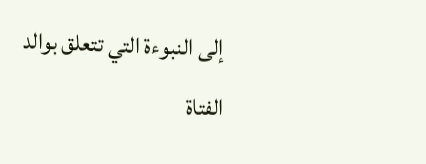إلى النبوءة التي تتعلق بوالد الفتاة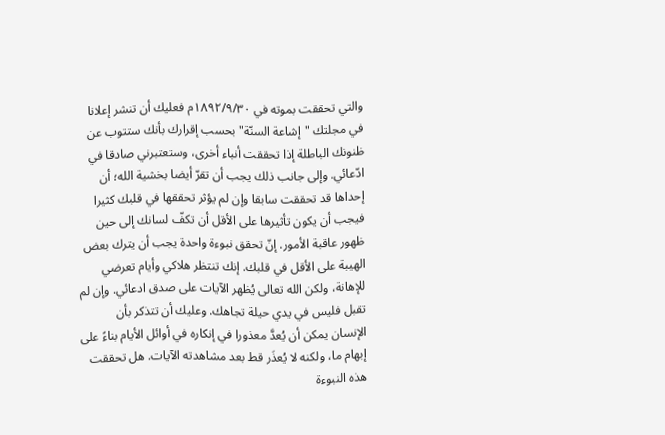والتي تحققت بموته في ١٨٩٢/٩/٣٠م فعليك أن تنشر إعلانا في مجلتك "إشاعة السنّة" بحسب إقرارك بأنك ستتوب عن ظنونك الباطلة إذا تحققت أنباء أخرى، وستعتبرني صادقا في ادّعائي. وإلى جانب ذلك يجب أن تقرّ أيضا بخشية الله؛ أن إحداها قد تحققت سابقا وإن لم يؤثر تحققها في قلبك كثيرا فيجب أن يكون تأثيرها على الأقل أن تكفّ لسانك إلى حين ظهور عاقبة الأمور. إنّ تحقق نبوءة واحدة يجب أن يترك بعض الهيبة على الأقل في قلبك. إنك تنتظر هلاكي وأيام تعرضي للإهانة، ولكن الله تعالى يُظهر الآيات على صدق ادعائي. وإن لم تقبل فليس في يدي حيلة تجاهك. وعليك أن تتذكر بأن الإنسان يمكن أن يُعدَّ معذورا في إنكاره في أوائل الأيام بناءً على إبهام ما، ولكنه لا يُعذَر قط بعد مشاهدته الآيات. هل تحققت هذه النبوءة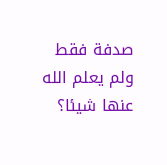صدفة فقط ولم يعلم الله عنها شيئا؟